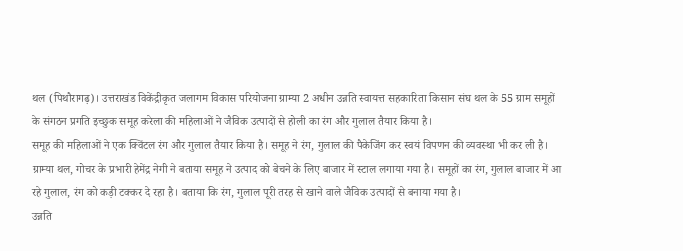थल (पिथौरागढ़)। उत्तराखंड विकेंद्रीकृत जलागम विकास परियोजना ग्राम्या 2 अधीन उन्नति स्वायत्त सहकारिता किसान संघ थल के 55 ग्राम समूहों के संगठन प्रगति इच्छुक समूह करेला की महिलाओं ने जैविक उत्पादों से होली का रंग और गुलाल तैयार किया है।
समूह की महिलाओं ने एक क्विंटल रंग और गुलाल तैयार किया है। समूह ने रंग, गुलाल की पैकेजिंग कर स्वयं विपणन की व्यवस्था भी कर ली है। ग्राम्या थल, गोचर के प्रभारी हेमेंद्र नेगी ने बताया समूह ने उत्पाद को बेचने के लिए बाजार में स्टाल लगाया गया है। समूहों का रंग, गुलाल बाजार में आ रहे गुलाल, रंग को कड़ी टक्कर दे रहा है। बताया कि रंग, गुलाल पूरी तरह से खाने वाले जैविक उत्पादों से बनाया गया है।
उन्नति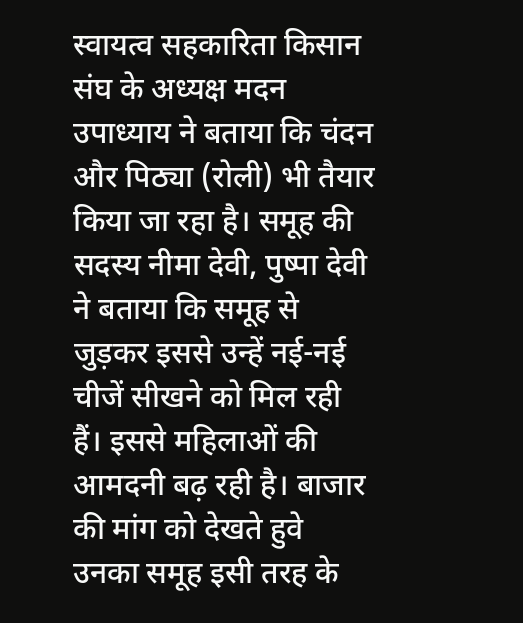स्वायत्व सहकारिता किसान संघ के अध्यक्ष मदन उपाध्याय ने बताया कि चंदन और पिठ्या (रोली) भी तैयार किया जा रहा है। समूह की सदस्य नीमा देवी, पुष्पा देवी ने बताया कि समूह से जुड़कर इससे उन्हें नई-नई चीजें सीखने को मिल रही हैं। इससे महिलाओं की आमदनी बढ़ रही है। बाजार की मांग को देखते हुवे उनका समूह इसी तरह के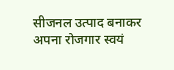सीजनल उत्पाद बनाकर अपना रोजगार स्वयं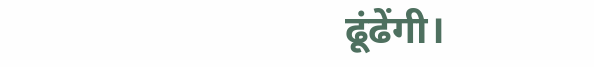ढूंढेंगी।